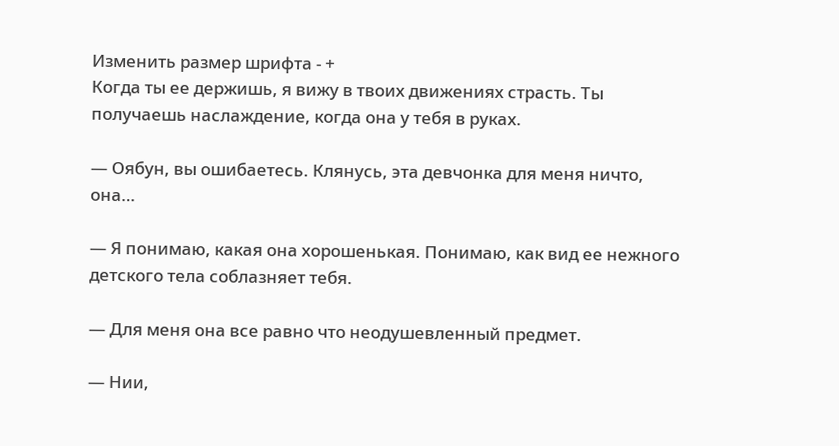Изменить размер шрифта - +
Когда ты ее держишь, я вижу в твоих движениях страсть. Ты получаешь наслаждение, когда она у тебя в руках.

— Оябун, вы ошибаетесь. Клянусь, эта девчонка для меня ничто, она…

— Я понимаю, какая она хорошенькая. Понимаю, как вид ее нежного детского тела соблазняет тебя.

— Для меня она все равно что неодушевленный предмет.

— Нии,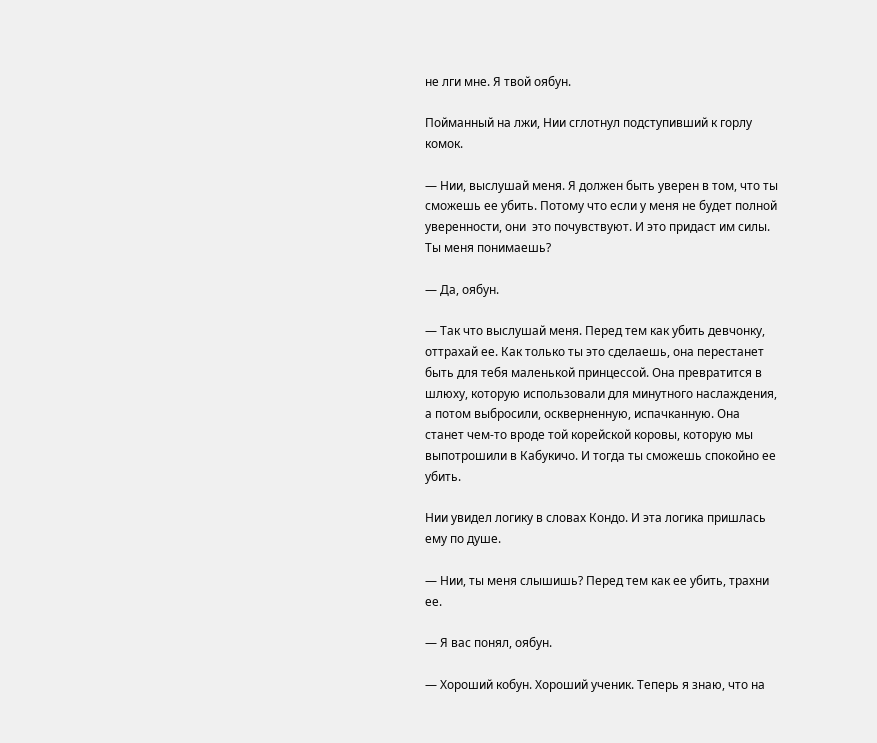не лги мне. Я твой оябун.

Пойманный на лжи, Нии сглотнул подступивший к горлу комок.

— Нии, выслушай меня. Я должен быть уверен в том, что ты сможешь ее убить. Потому что если у меня не будет полной уверенности, они  это почувствуют. И это придаст им силы. Ты меня понимаешь?

— Да, оябун.

— Так что выслушай меня. Перед тем как убить девчонку, оттрахай ее. Как только ты это сделаешь, она перестанет быть для тебя маленькой принцессой. Она превратится в шлюху, которую использовали для минутного наслаждения, а потом выбросили, оскверненную, испачканную. Она станет чем-то вроде той корейской коровы, которую мы выпотрошили в Кабукичо. И тогда ты сможешь спокойно ее убить.

Нии увидел логику в словах Кондо. И эта логика пришлась ему по душе.

— Нии, ты меня слышишь? Перед тем как ее убить, трахни ее.

— Я вас понял, оябун.

— Хороший кобун. Хороший ученик. Теперь я знаю, что на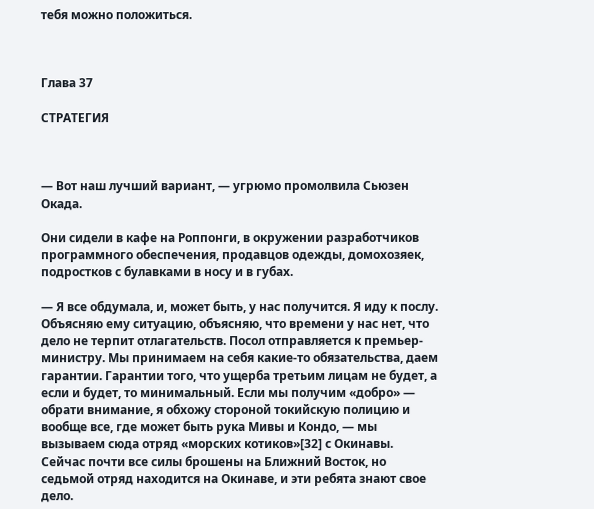тебя можно положиться.



Глава 37

СТРАТЕГИЯ



— Вот наш лучший вариант, — угрюмо промолвила Сьюзен Окада.

Они сидели в кафе на Роппонги, в окружении разработчиков программного обеспечения, продавцов одежды, домохозяек, подростков с булавками в носу и в губах.

— Я все обдумала, и, может быть, у нас получится. Я иду к послу. Объясняю ему ситуацию, объясняю, что времени у нас нет, что дело не терпит отлагательств. Посол отправляется к премьер-министру. Мы принимаем на себя какие-то обязательства, даем гарантии. Гарантии того, что ущерба третьим лицам не будет, а если и будет, то минимальный. Если мы получим «добро» — обрати внимание, я обхожу стороной токийскую полицию и вообще все, где может быть рука Мивы и Кондо, — мы вызываем сюда отряд «морских котиков»[32] с Окинавы. Сейчас почти все силы брошены на Ближний Восток, но седьмой отряд находится на Окинаве, и эти ребята знают свое дело.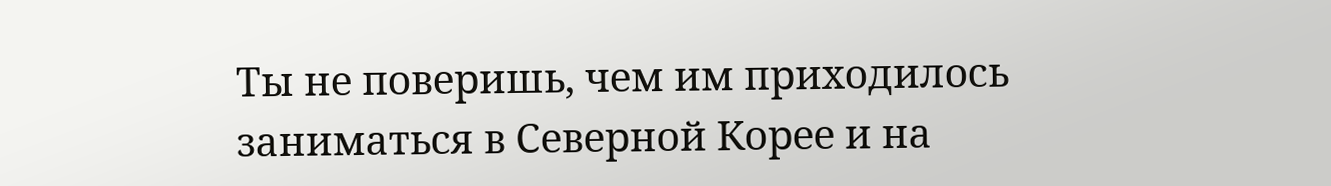Ты не поверишь, чем им приходилось заниматься в Северной Корее и на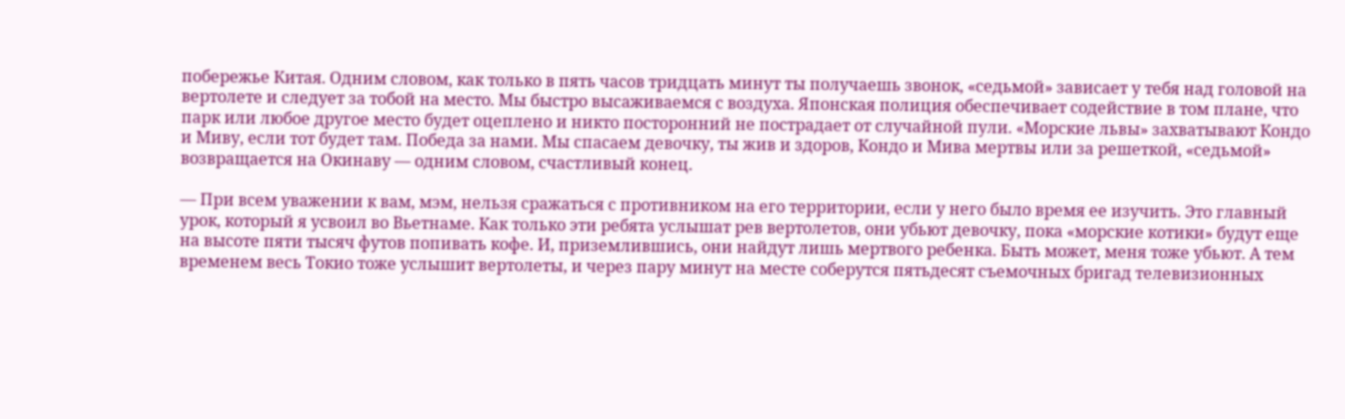побережье Китая. Одним словом, как только в пять часов тридцать минут ты получаешь звонок, «седьмой» зависает у тебя над головой на вертолете и следует за тобой на место. Мы быстро высаживаемся с воздуха. Японская полиция обеспечивает содействие в том плане, что парк или любое другое место будет оцеплено и никто посторонний не пострадает от случайной пули. «Морские львы» захватывают Кондо и Миву, если тот будет там. Победа за нами. Мы спасаем девочку, ты жив и здоров, Кондо и Мива мертвы или за решеткой, «седьмой» возвращается на Окинаву — одним словом, счастливый конец.

— При всем уважении к вам, мэм, нельзя сражаться с противником на его территории, если у него было время ее изучить. Это главный урок, который я усвоил во Вьетнаме. Как только эти ребята услышат рев вертолетов, они убьют девочку, пока «морские котики» будут еще на высоте пяти тысяч футов попивать кофе. И, приземлившись, они найдут лишь мертвого ребенка. Быть может, меня тоже убьют. А тем временем весь Токио тоже услышит вертолеты, и через пару минут на месте соберутся пятьдесят съемочных бригад телевизионных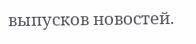выпусков новостей.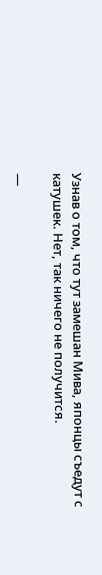Узнав о том, что тут замешан Мива, японцы съедут с катушек. Нет, так ничего не получится.

—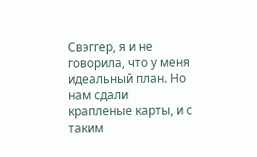Свэггер, я и не говорила, что у меня идеальный план. Но нам сдали крапленые карты, и с таким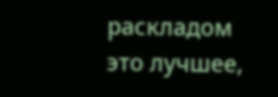раскладом это лучшее,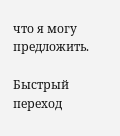что я могу предложить.

Быстрый переход